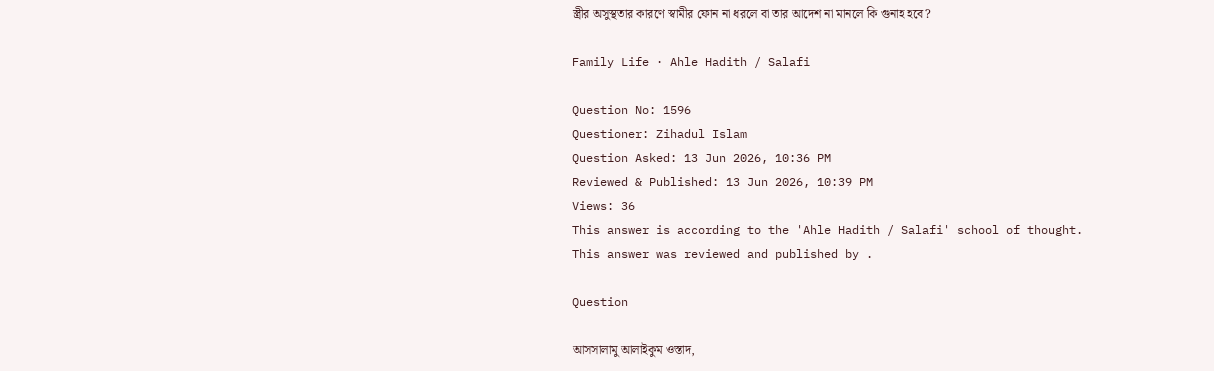স্ত্রীর অসুস্থতার কারণে স্বামীর ফোন না ধরলে বা তার আদেশ না মানলে কি গুনাহ হবে?

Family Life · Ahle Hadith / Salafi

Question No: 1596
Questioner: Zihadul Islam
Question Asked: 13 Jun 2026, 10:36 PM
Reviewed & Published: 13 Jun 2026, 10:39 PM
Views: 36
This answer is according to the 'Ahle Hadith / Salafi' school of thought.
This answer was reviewed and published by .

Question

আসসালামু আলাইকুম ওস্তাদ,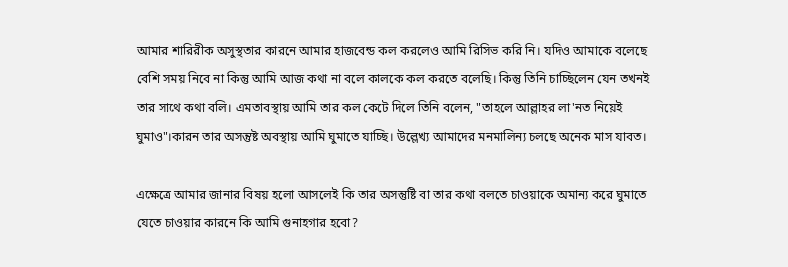আমার শারিরীক অসুস্থতার কারনে আমার হাজবেন্ড কল করলেও আমি রিসিভ করি নি। যদিও আমাকে বলেছে বেশি সময় নিবে না কিন্তু আমি আজ কথা না বলে কালকে কল করতে বলেছি। কিন্তু তিনি চাচ্ছিলেন যেন তখনই তার সাথে কথা বলি। এমতাবস্থায় আমি তার কল কেটে দিলে তিনি বলেন, "তাহলে আল্লাহর লা'নত নিয়েই ঘুমাও"।কারন তার অসন্তুষ্ট অবস্থায় আমি ঘুমাতে যাচ্ছি। উল্লেখ্য আমাদের মনমালিন্য চলছে অনেক মাস যাবত।

এক্ষেত্রে আমার জানার বিষয় হলো আসলেই কি তার অসন্তুষ্টি বা তার কথা বলতে চাওয়াকে অমান্য করে ঘুমাতে যেতে চাওয়ার কারনে কি আমি গুনাহগার হবো?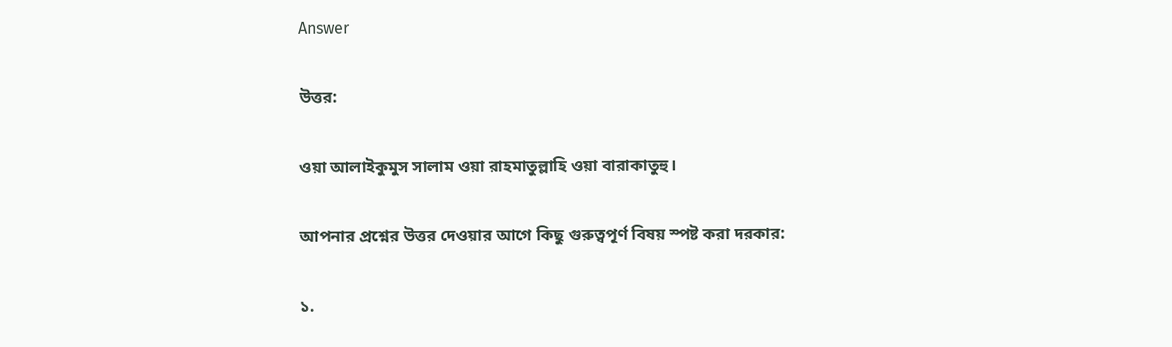Answer

উত্তর:

ওয়া আলাইকুমুস সালাম ওয়া রাহমাতুল্লাহি ওয়া বারাকাতুহু।

আপনার প্রশ্নের উত্তর দেওয়ার আগে কিছু গুরুত্বপূর্ণ বিষয় স্পষ্ট করা দরকার:

১.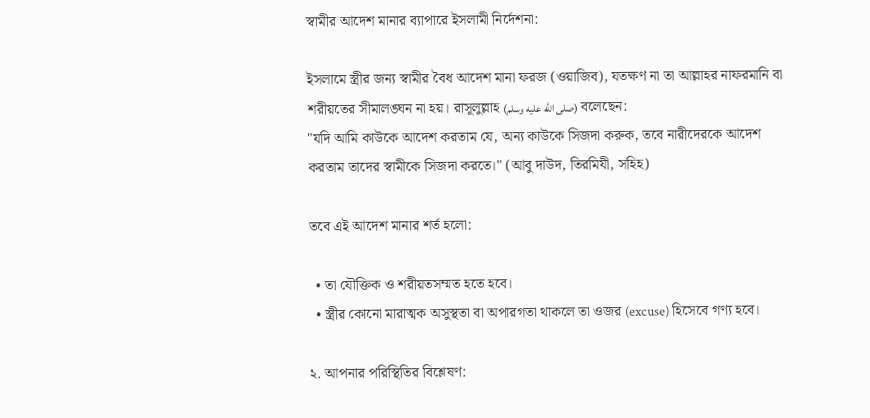স্বামীর আদেশ মানার ব্যাপারে ইসলামী নির্দেশনা:

ইসলামে স্ত্রীর জন্য স্বামীর বৈধ আদেশ মানা ফরজ (ওয়াজিব), যতক্ষণ না তা আল্লাহর নাফরমানি বা শরীয়তের সীমালঙ্ঘন না হয়। রাসূলুল্লাহ (صلى الله عليه وسلم) বলেছেন:
"যদি আমি কাউকে আদেশ করতাম যে, অন্য কাউকে সিজদা করুক, তবে নারীদেরকে আদেশ করতাম তাদের স্বামীকে সিজদা করতে।" (আবু দাউদ, তিরমিযী, সহিহ)

তবে এই আদেশ মানার শর্ত হলো:

  • তা যৌক্তিক ও শরীয়তসম্মত হতে হবে।
  • স্ত্রীর কোনো মারাত্মক অসুস্থতা বা অপারগতা থাকলে তা ওজর (excuse) হিসেবে গণ্য হবে।

২. আপনার পরিস্থিতির বিশ্লেষণ: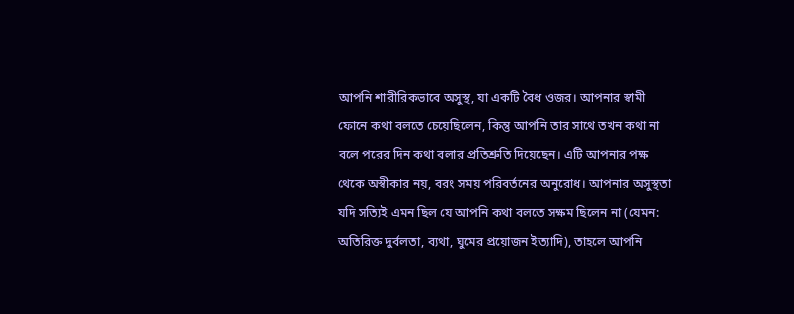আপনি শারীরিকভাবে অসুস্থ, যা একটি বৈধ ওজর। আপনার স্বামী ফোনে কথা বলতে চেয়েছিলেন, কিন্তু আপনি তার সাথে তখন কথা না বলে পরের দিন কথা বলার প্রতিশ্রুতি দিয়েছেন। এটি আপনার পক্ষ থেকে অস্বীকার নয়, বরং সময় পরিবর্তনের অনুরোধ। আপনার অসুস্থতা যদি সত্যিই এমন ছিল যে আপনি কথা বলতে সক্ষম ছিলেন না (যেমন: অতিরিক্ত দুর্বলতা, ব্যথা, ঘুমের প্রয়োজন ইত্যাদি), তাহলে আপনি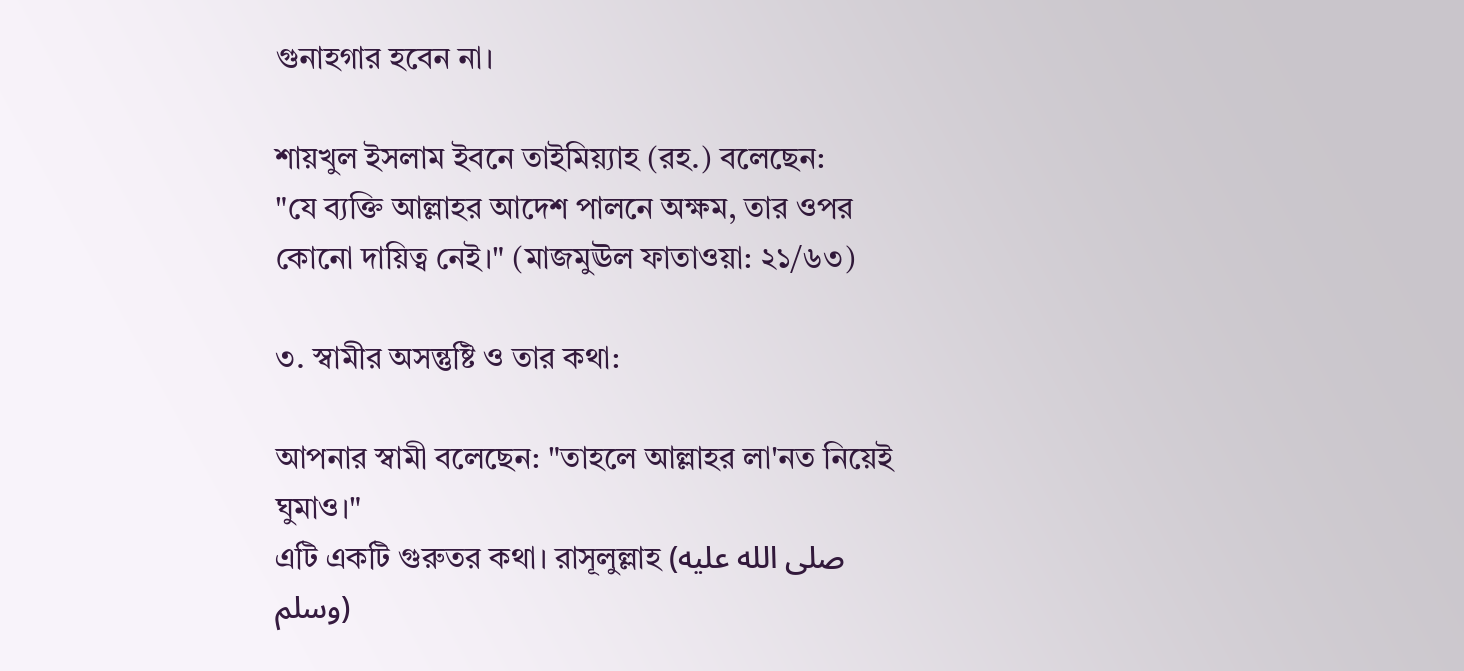গুনাহগার হবেন না।

শায়খুল ইসলাম ইবনে তাইমিয়্যাহ (রহ.) বলেছেন:
"যে ব্যক্তি আল্লাহর আদেশ পালনে অক্ষম, তার ওপর কোনো দায়িত্ব নেই।" (মাজমুঊল ফাতাওয়া: ২১/৬৩)

৩. স্বামীর অসন্তুষ্টি ও তার কথা:

আপনার স্বামী বলেছেন: "তাহলে আল্লাহর লা'নত নিয়েই ঘুমাও।"
এটি একটি গুরুতর কথা। রাসূলুল্লাহ (صلى الله عليه وسلم)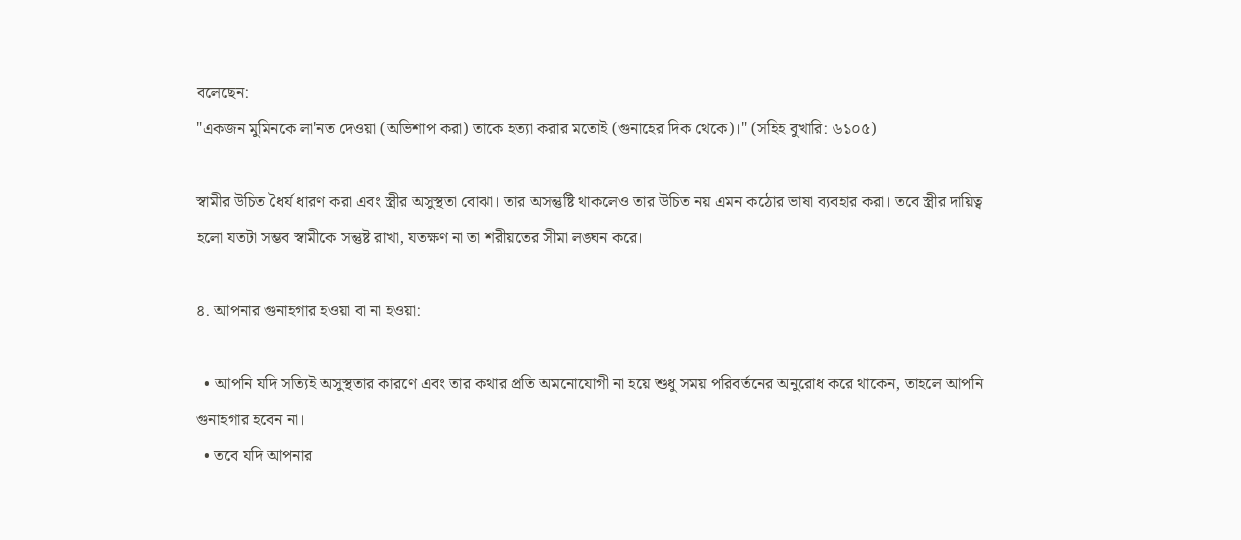বলেছেন:
"একজন মুমিনকে লা'নত দেওয়া (অভিশাপ করা) তাকে হত্যা করার মতোই (গুনাহের দিক থেকে)।" (সহিহ বুখারি: ৬১০৫)

স্বামীর উচিত ধৈর্য ধারণ করা এবং স্ত্রীর অসুস্থতা বোঝা। তার অসন্তুষ্টি থাকলেও তার উচিত নয় এমন কঠোর ভাষা ব্যবহার করা। তবে স্ত্রীর দায়িত্ব হলো যতটা সম্ভব স্বামীকে সন্তুষ্ট রাখা, যতক্ষণ না তা শরীয়তের সীমা লঙ্ঘন করে।

৪. আপনার গুনাহগার হওয়া বা না হওয়া:

  • আপনি যদি সত্যিই অসুস্থতার কারণে এবং তার কথার প্রতি অমনোযোগী না হয়ে শুধু সময় পরিবর্তনের অনুরোধ করে থাকেন, তাহলে আপনি গুনাহগার হবেন না।
  • তবে যদি আপনার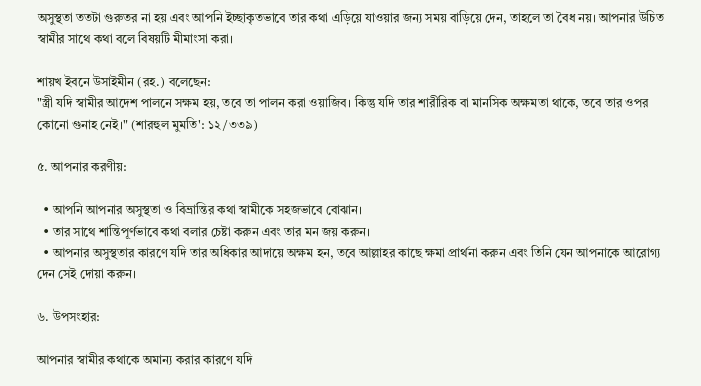অসুস্থতা ততটা গুরুতর না হয় এবং আপনি ইচ্ছাকৃতভাবে তার কথা এড়িয়ে যাওয়ার জন্য সময় বাড়িয়ে দেন, তাহলে তা বৈধ নয়। আপনার উচিত স্বামীর সাথে কথা বলে বিষয়টি মীমাংসা করা।

শায়খ ইবনে উসাইমীন (রহ.) বলেছেন:
"স্ত্রী যদি স্বামীর আদেশ পালনে সক্ষম হয়, তবে তা পালন করা ওয়াজিব। কিন্তু যদি তার শারীরিক বা মানসিক অক্ষমতা থাকে, তবে তার ওপর কোনো গুনাহ নেই।" (শারহুল মুমতি': ১২/৩৩৯)

৫. আপনার করণীয়:

  • আপনি আপনার অসুস্থতা ও বিভ্রান্তির কথা স্বামীকে সহজভাবে বোঝান।
  • তার সাথে শান্তিপূর্ণভাবে কথা বলার চেষ্টা করুন এবং তার মন জয় করুন।
  • আপনার অসুস্থতার কারণে যদি তার অধিকার আদায়ে অক্ষম হন, তবে আল্লাহর কাছে ক্ষমা প্রার্থনা করুন এবং তিনি যেন আপনাকে আরোগ্য দেন সেই দোয়া করুন।

৬. উপসংহার:

আপনার স্বামীর কথাকে অমান্য করার কারণে যদি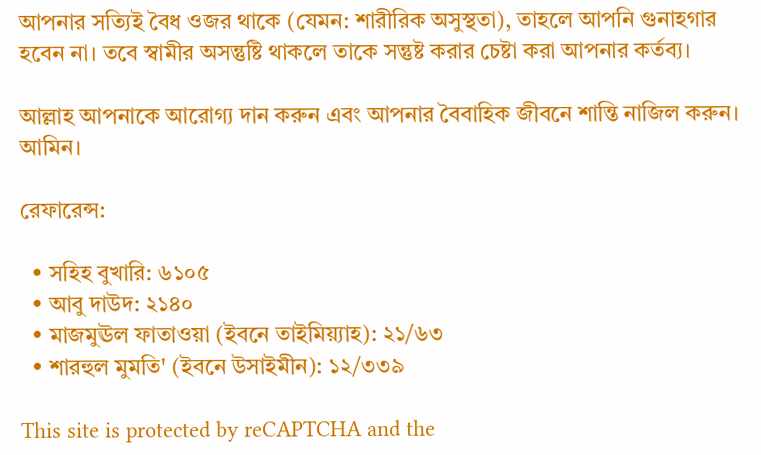আপনার সত্যিই বৈধ ওজর থাকে (যেমন: শারীরিক অসুস্থতা), তাহলে আপনি গুনাহগার হবেন না। তবে স্বামীর অসন্তুষ্টি থাকলে তাকে সন্তুষ্ট করার চেষ্টা করা আপনার কর্তব্য।

আল্লাহ আপনাকে আরোগ্য দান করুন এবং আপনার বৈবাহিক জীবনে শান্তি নাজিল করুন। আমিন।

রেফারেন্স:

  • সহিহ বুখারি: ৬১০৫
  • আবু দাউদ: ২১৪০
  • মাজমুঊল ফাতাওয়া (ইবনে তাইমিয়্যাহ): ২১/৬৩
  • শারহুল মুমতি' (ইবনে উসাইমীন): ১২/৩৩৯

This site is protected by reCAPTCHA and the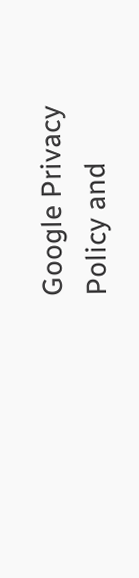Google Privacy Policy and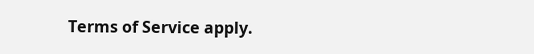Terms of Service apply.